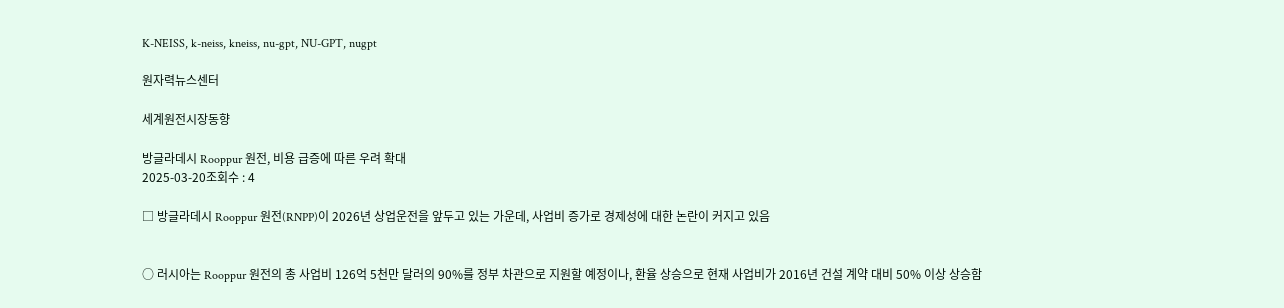K-NEISS, k-neiss, kneiss, nu-gpt, NU-GPT, nugpt

원자력뉴스센터

세계원전시장동향

방글라데시 Rooppur 원전, 비용 급증에 따른 우려 확대
2025-03-20조회수 : 4

□ 방글라데시 Rooppur 원전(RNPP)이 2026년 상업운전을 앞두고 있는 가운데, 사업비 증가로 경제성에 대한 논란이 커지고 있음


○ 러시아는 Rooppur 원전의 총 사업비 126억 5천만 달러의 90%를 정부 차관으로 지원할 예정이나, 환율 상승으로 현재 사업비가 2016년 건설 계약 대비 50% 이상 상승함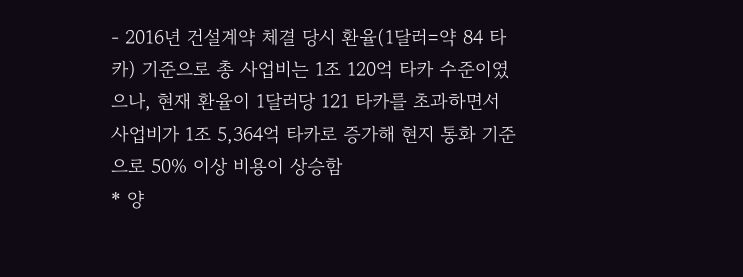- 2016년 건설계약 체결 당시 환율(1달러=약 84 타카) 기준으로 총 사업비는 1조 120억 타카 수준이였으나, 현재 환율이 1달러당 121 타카를 초과하면서 사업비가 1조 5,364억 타카로 증가해 현지 통화 기준으로 50% 이상 비용이 상승함
* 양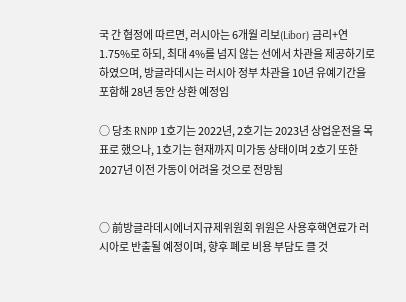국 간 협정에 따르면, 러시아는 6개월 리보(Libor) 금리+연1.75%로 하되, 최대 4%를 넘지 않는 선에서 차관을 제공하기로 하였으며, 방글라데시는 러시아 정부 차관을 10년 유예기간을 포함해 28년 동안 상환 예정임

○ 당초 RNPP 1호기는 2022년, 2호기는 2023년 상업운전을 목표로 했으나, 1호기는 현재까지 미가동 상태이며 2호기 또한 2027년 이전 가동이 어려울 것으로 전망됨


○ 前방글라데시에너지규제위원회 위원은 사용후핵연료가 러시아로 반출될 예정이며, 향후 폐로 비용 부담도 클 것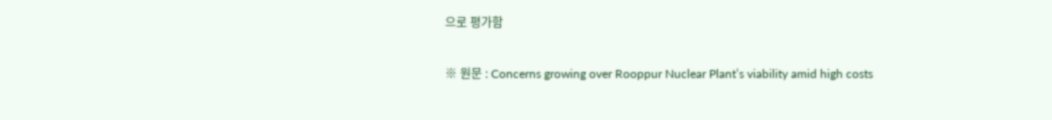으로 평가함

※ 원문 : Concerns growing over Rooppur Nuclear Plant’s viability amid high costs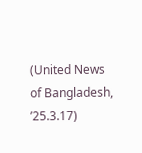(United News of Bangladesh, ’25.3.17)